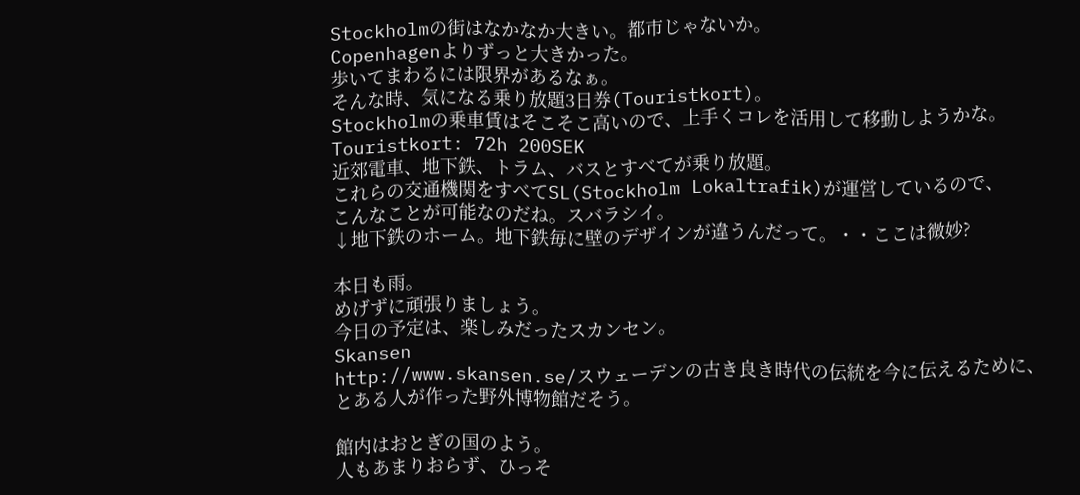Stockholmの街はなかなか大きい。都市じゃないか。
Copenhagenよりずっと大きかった。
歩いてまわるには限界があるなぁ。
そんな時、気になる乗り放題3日券(Touristkort)。
Stockholmの乗車賃はそこそこ高いので、上手くコレを活用して移動しようかな。
Touristkort: 72h 200SEK
近郊電車、地下鉄、トラム、バスとすべてが乗り放題。
これらの交通機関をすべてSL(Stockholm Lokaltrafik)が運営しているので、
こんなことが可能なのだね。スバラシイ。
↓地下鉄のホーム。地下鉄毎に壁のデザインが違うんだって。・・ここは微妙?

本日も雨。
めげずに頑張りましょう。
今日の予定は、楽しみだったスカンセン。
Skansen
http://www.skansen.se/スウェーデンの古き良き時代の伝統を今に伝えるために、
とある人が作った野外博物館だそう。

館内はおとぎの国のよう。
人もあまりおらず、ひっそ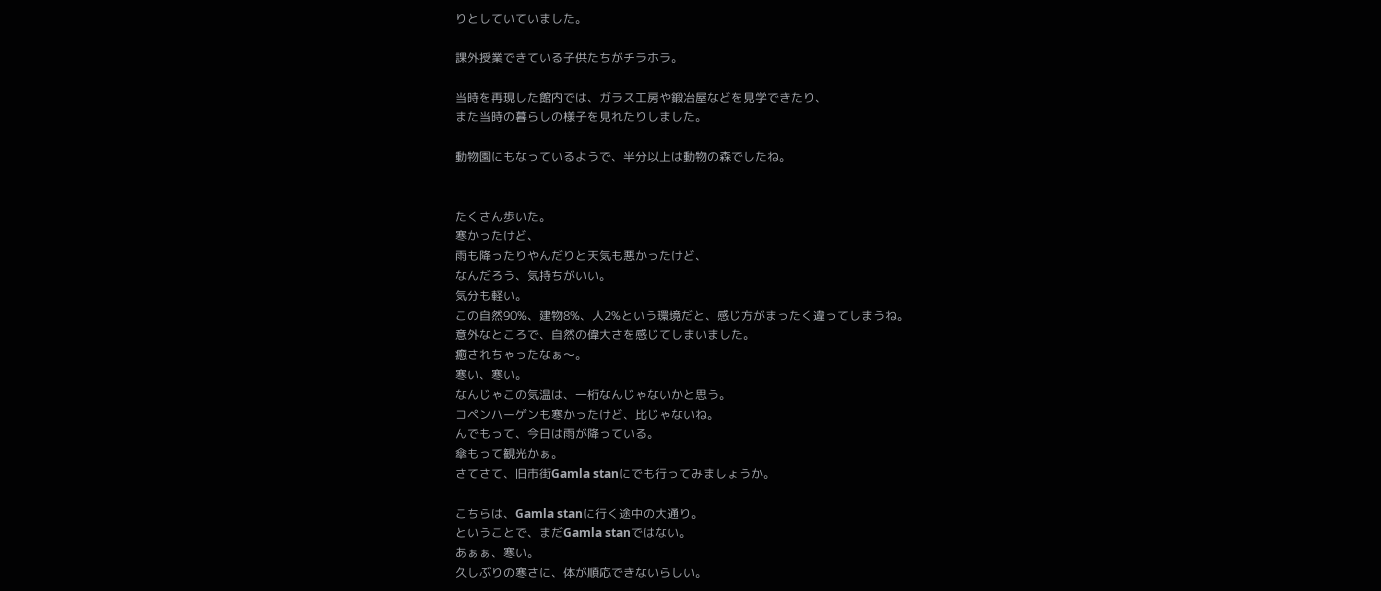りとしていていました。

課外授業できている子供たちがチラホラ。

当時を再現した館内では、ガラス工房や鍛冶屋などを見学できたり、
また当時の暮らしの様子を見れたりしました。

動物園にもなっているようで、半分以上は動物の森でしたね。


たくさん歩いた。
寒かったけど、
雨も降ったりやんだりと天気も悪かったけど、
なんだろう、気持ちがいい。
気分も軽い。
この自然90%、建物8%、人2%という環境だと、感じ方がまったく違ってしまうね。
意外なところで、自然の偉大さを感じてしまいました。
癒されちゃったなぁ〜。
寒い、寒い。
なんじゃこの気温は、一桁なんじゃないかと思う。
コペンハーゲンも寒かったけど、比じゃないね。
んでもって、今日は雨が降っている。
傘もって観光かぁ。
さてさて、旧市街Gamla stanにでも行ってみましょうか。

こちらは、Gamla stanに行く途中の大通り。
ということで、まだGamla stanではない。
あぁぁ、寒い。
久しぶりの寒さに、体が順応できないらしい。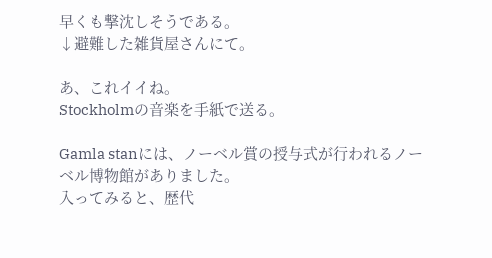早くも撃沈しそうである。
↓避難した雑貨屋さんにて。

あ、これイイね。
Stockholmの音楽を手紙で送る。

Gamla stanには、ノーベル賞の授与式が行われるノーベル博物館がありました。
入ってみると、歴代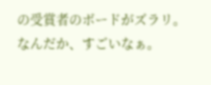の受賞者のボードがズラリ。
なんだか、すごいなぁ。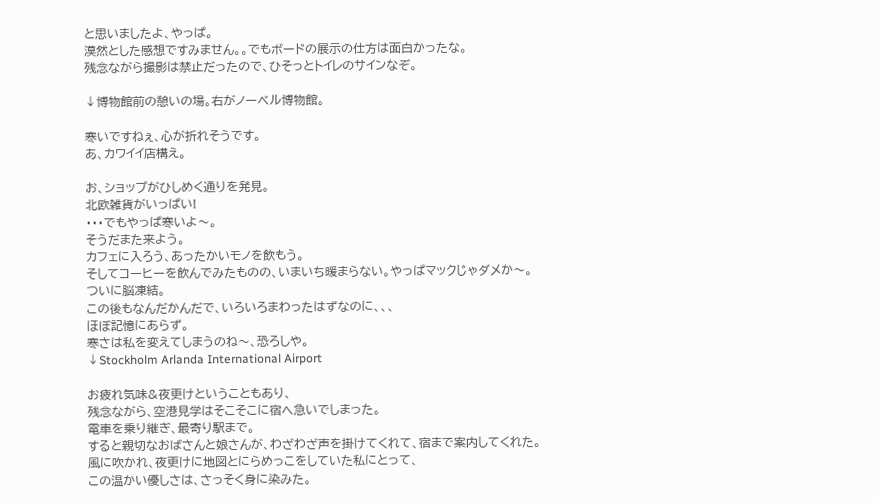と思いましたよ、やっぱ。
漠然とした感想ですみません。。でもボードの展示の仕方は面白かったな。
残念ながら撮影は禁止だったので、ひそっとトイレのサインなぞ。

↓博物館前の憩いの場。右がノーベル博物館。

寒いですねぇ、心が折れそうです。
あ、カワイイ店構え。

お、ショップがひしめく通りを発見。
北欧雑貨がいっぱい!
・・・でもやっぱ寒いよ〜。
そうだまた来よう。
カフェに入ろう、あったかいモノを飲もう。
そしてコーヒーを飲んでみたものの、いまいち暖まらない。やっぱマックじゃダメか〜。
ついに脳凍結。
この後もなんだかんだで、いろいろまわったはずなのに、、、
ほぼ記憶にあらず。
寒さは私を変えてしまうのね〜、恐ろしや。
↓Stockholm Arlanda International Airport

お疲れ気味&夜更けということもあり、
残念ながら、空港見学はそこそこに宿へ急いでしまった。
電車を乗り継ぎ、最寄り駅まで。
すると親切なおばさんと娘さんが、わざわざ声を掛けてくれて、宿まで案内してくれた。
風に吹かれ、夜更けに地図とにらめっこをしていた私にとって、
この温かい優しさは、さっそく身に染みた。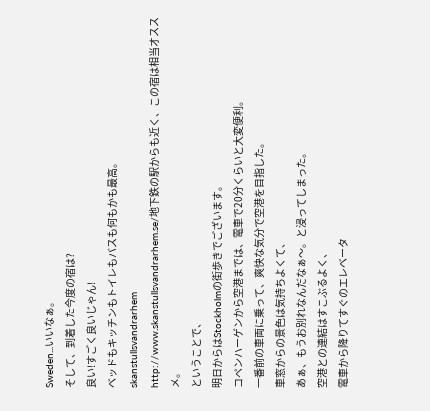Sweden...いいなぁ。
そして、到着した今度の宿は?
良い!すごく良いじゃん!
ベッドもキッチンもトイレもバスも何もかも最高。
skanstullsvandrarhem
http://www.skanstullsvandrarhem.se/地下鉄の駅からも近く、この宿は相当オススメ。
ということで、
明日からはStockholmの街歩きでございます。
コペンハーゲンから空港までは、電車で20分くらいと大変便利。
一番前の車両に乗って、爽快な気分で空港を目指した。
車窓からの景色は気持ちよくて、
あぁ、もうお別れなんだなぁ〜。と浸ってしまった。
空港との連結はすこぶるよく、
電車から降りてすぐのエレベータ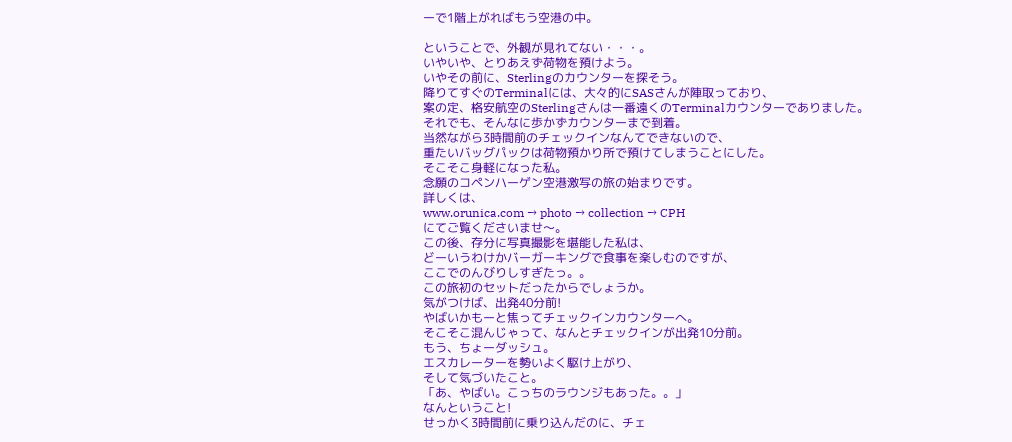ーで1階上がればもう空港の中。

ということで、外観が見れてない・・・。
いやいや、とりあえず荷物を預けよう。
いやその前に、Sterlingのカウンターを探そう。
降りてすぐのTerminalには、大々的にSASさんが陣取っており、
案の定、格安航空のSterlingさんは一番遠くのTerminalカウンターでありました。
それでも、そんなに歩かずカウンターまで到着。
当然ながら3時間前のチェックインなんてできないので、
重たいバッグパックは荷物預かり所で預けてしまうことにした。
そこそこ身軽になった私。
念願のコペンハーゲン空港激写の旅の始まりです。
詳しくは、
www.orunica.com → photo → collection → CPH
にてご覧くださいませ〜。
この後、存分に写真撮影を堪能した私は、
どーいうわけかバーガーキングで食事を楽しむのですが、
ここでのんびりしすぎたっ。。
この旅初のセットだったからでしょうか。
気がつけば、出発40分前!
やばいかもーと焦ってチェックインカウンターへ。
そこそこ混んじゃって、なんとチェックインが出発10分前。
もう、ちょーダッシュ。
エスカレーターを勢いよく駆け上がり、
そして気づいたこと。
「あ、やばい。こっちのラウンジもあった。。」
なんということ!
せっかく3時間前に乗り込んだのに、チェ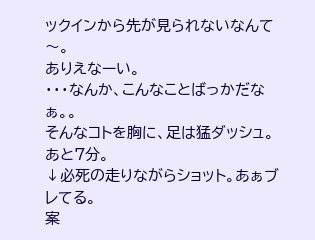ックインから先が見られないなんて〜。
ありえなーい。
・・・なんか、こんなことばっかだなぁ。。
そんなコトを胸に、足は猛ダッシュ。
あと7分。
↓必死の走りながらショット。あぁブレてる。
案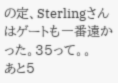の定、Sterlingさんはゲートも一番遠かった。35って。。
あと5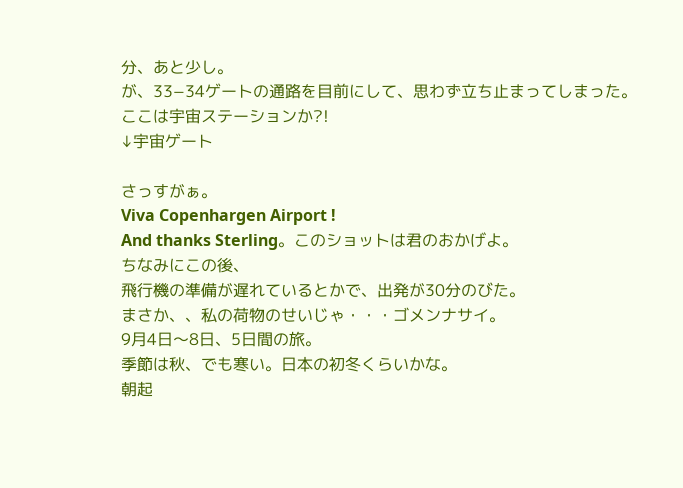分、あと少し。
が、33−34ゲートの通路を目前にして、思わず立ち止まってしまった。
ここは宇宙ステーションか?!
↓宇宙ゲート

さっすがぁ。
Viva Copenhargen Airport !
And thanks Sterling。このショットは君のおかげよ。
ちなみにこの後、
飛行機の準備が遅れているとかで、出発が30分のびた。
まさか、、私の荷物のせいじゃ・・・ゴメンナサイ。
9月4日〜8日、5日間の旅。
季節は秋、でも寒い。日本の初冬くらいかな。
朝起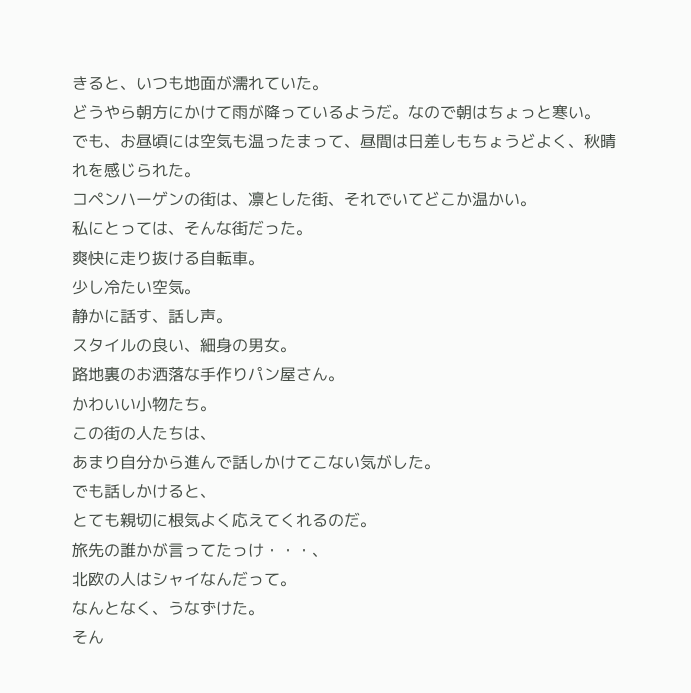きると、いつも地面が濡れていた。
どうやら朝方にかけて雨が降っているようだ。なので朝はちょっと寒い。
でも、お昼頃には空気も温ったまって、昼間は日差しもちょうどよく、秋晴れを感じられた。
コペンハーゲンの街は、凛とした街、それでいてどこか温かい。
私にとっては、そんな街だった。
爽快に走り抜ける自転車。
少し冷たい空気。
静かに話す、話し声。
スタイルの良い、細身の男女。
路地裏のお洒落な手作りパン屋さん。
かわいい小物たち。
この街の人たちは、
あまり自分から進んで話しかけてこない気がした。
でも話しかけると、
とても親切に根気よく応えてくれるのだ。
旅先の誰かが言ってたっけ・・・、
北欧の人はシャイなんだって。
なんとなく、うなずけた。
そん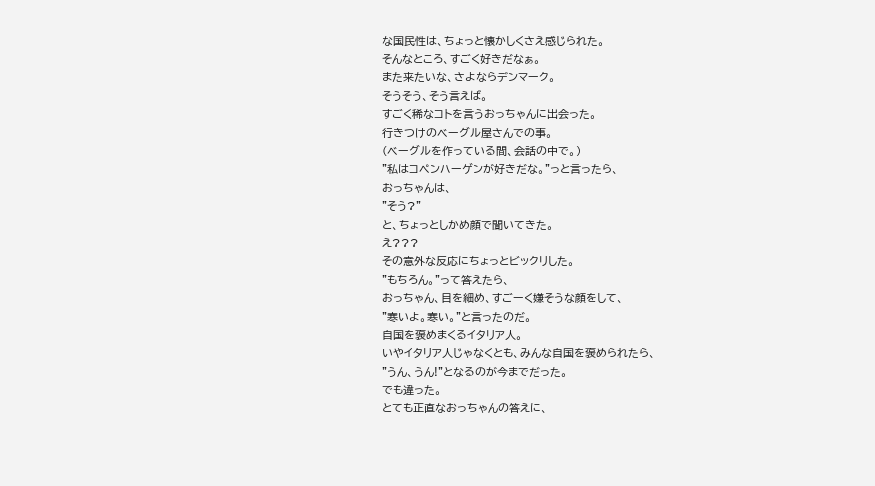な国民性は、ちょっと懐かしくさえ感じられた。
そんなところ、すごく好きだなぁ。
また来たいな、さよならデンマーク。
そうそう、そう言えば。
すごく稀なコトを言うおっちゃんに出会った。
行きつけのベーグル屋さんでの事。
(ベーグルを作っている間、会話の中で。)
"私はコペンハーゲンが好きだな。"っと言ったら、
おっちゃんは、
"そう?"
と、ちょっとしかめ顔で聞いてきた。
え???
その意外な反応にちょっとビックリした。
"もちろん。"って答えたら、
おっちゃん、目を細め、すごーく嫌そうな顔をして、
"寒いよ。寒い。"と言ったのだ。
自国を褒めまくるイタリア人。
いやイタリア人じゃなくとも、みんな自国を褒められたら、
"うん、うん!"となるのが今までだった。
でも違った。
とても正直なおっちゃんの答えに、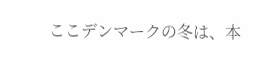ここデンマークの冬は、本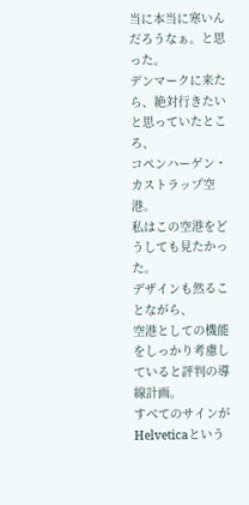当に本当に寒いんだろうなぁ。と思った。
デンマークに来たら、絶対行きたいと思っていたところ、
コペンハーゲン・カストラップ空港。
私はこの空港をどうしても見たかった。
デザインも然ることながら、
空港としての機能をしっかり考慮していると評判の導線計画。
すべてのサインがHelveticaという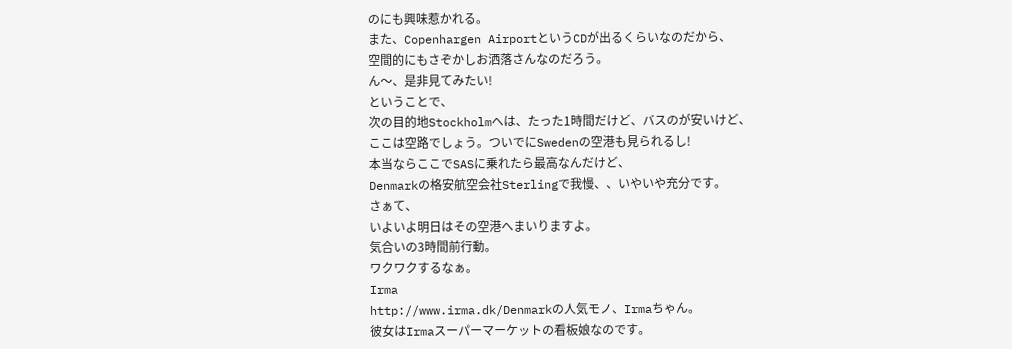のにも興味惹かれる。
また、Copenhargen AirportというCDが出るくらいなのだから、
空間的にもさぞかしお洒落さんなのだろう。
ん〜、是非見てみたい!
ということで、
次の目的地Stockholmへは、たった1時間だけど、バスのが安いけど、
ここは空路でしょう。ついでにSwedenの空港も見られるし!
本当ならここでSASに乗れたら最高なんだけど、
Denmarkの格安航空会社Sterlingで我慢、、いやいや充分です。
さぁて、
いよいよ明日はその空港へまいりますよ。
気合いの3時間前行動。
ワクワクするなぁ。
Irma
http://www.irma.dk/Denmarkの人気モノ、Irmaちゃん。
彼女はIrmaスーパーマーケットの看板娘なのです。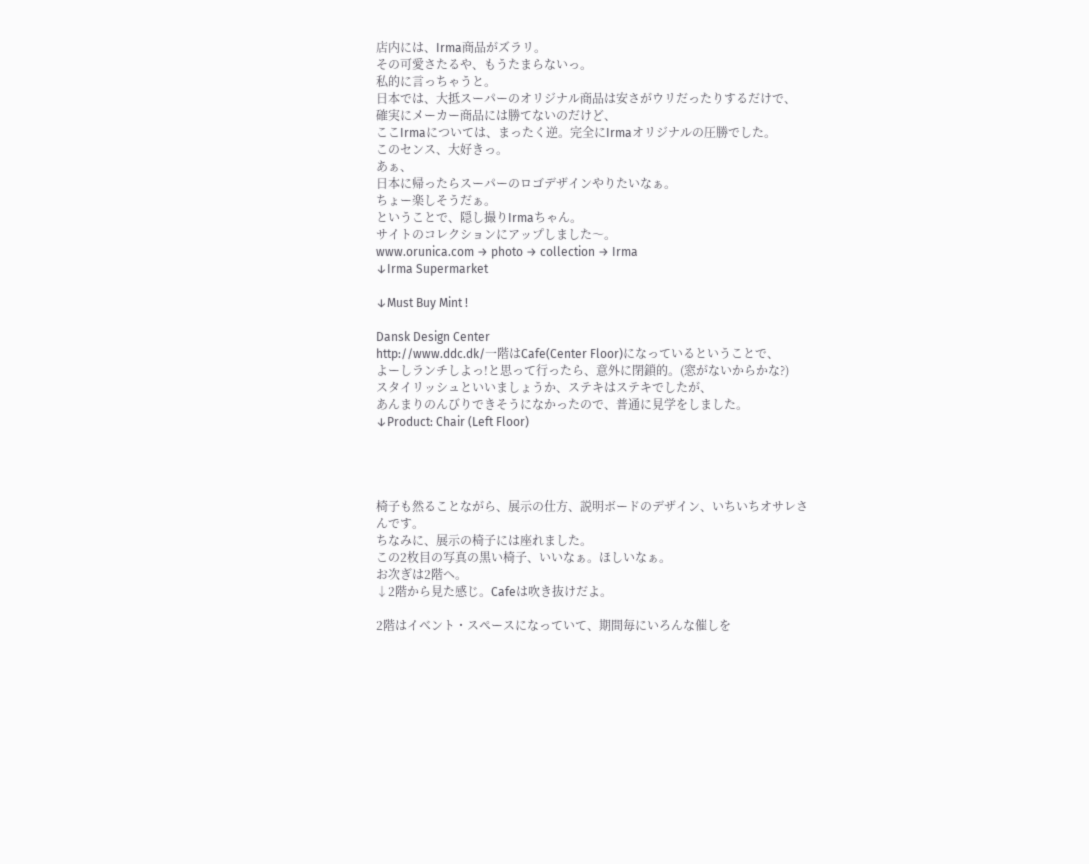店内には、Irma商品がズラリ。
その可愛さたるや、もうたまらないっ。
私的に言っちゃうと。
日本では、大抵スーパーのオリジナル商品は安さがウリだったりするだけで、
確実にメーカー商品には勝てないのだけど、
ここIrmaについては、まったく逆。完全にIrmaオリジナルの圧勝でした。
このセンス、大好きっ。
あぁ、
日本に帰ったらスーパーのロゴデザインやりたいなぁ。
ちょー楽しそうだぁ。
ということで、隠し撮りIrmaちゃん。
サイトのコレクションにアップしました〜。
www.orunica.com → photo → collection → Irma
↓Irma Supermarket

↓Must Buy Mint !

Dansk Design Center
http://www.ddc.dk/一階はCafe(Center Floor)になっているということで、
よーしランチしよっ!と思って行ったら、意外に閉鎖的。(窓がないからかな?)
スタイリッシュといいましょうか、ステキはステキでしたが、
あんまりのんびりできそうになかったので、普通に見学をしました。
↓Product: Chair (Left Floor)




椅子も然ることながら、展示の仕方、説明ボードのデザイン、いちいちオサレさんです。
ちなみに、展示の椅子には座れました。
この2枚目の写真の黒い椅子、いいなぁ。ほしいなぁ。
お次ぎは2階へ。
↓2階から見た感じ。Cafeは吹き抜けだよ。

2階はイベント・スペースになっていて、期間毎にいろんな催しを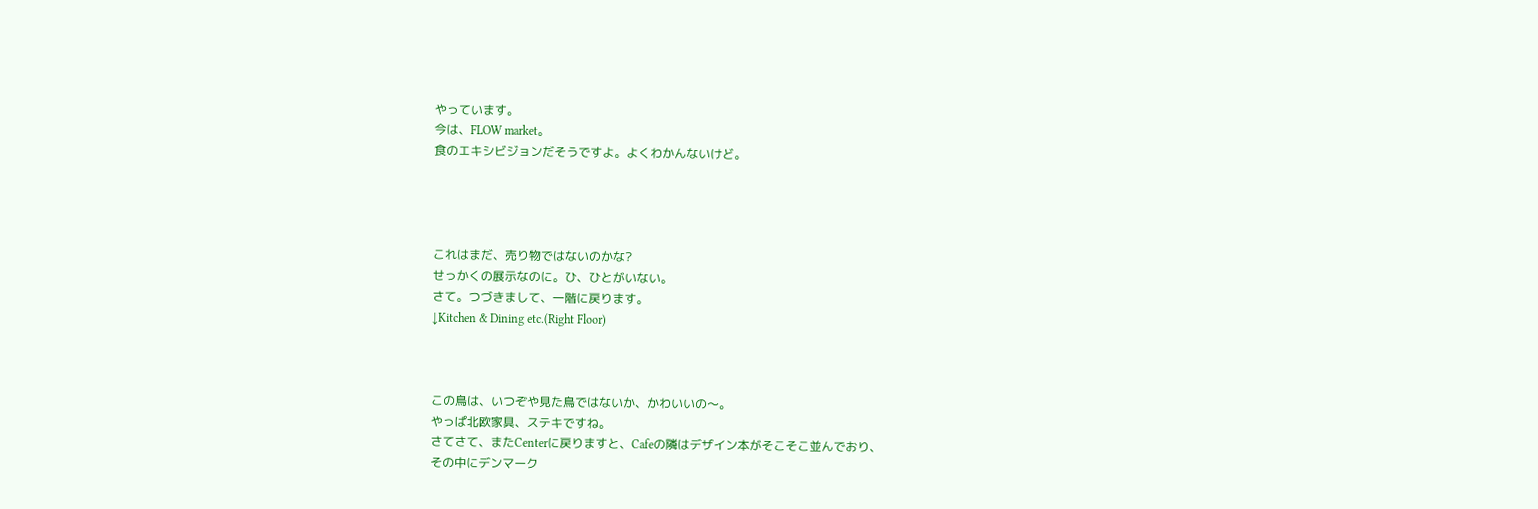やっています。
今は、FLOW market。
食のエキシビジョンだそうですよ。よくわかんないけど。




これはまだ、売り物ではないのかな?
せっかくの展示なのに。ひ、ひとがいない。
さて。つづきまして、一階に戻ります。
↓Kitchen & Dining etc.(Right Floor)



この鳥は、いつぞや見た鳥ではないか、かわいいの〜。
やっぱ北欧家具、ステキですね。
さてさて、またCenterに戻りますと、Cafeの隣はデザイン本がそこそこ並んでおり、
その中にデンマーク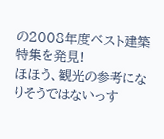の2008年度ベスト建築特集を発見!
ほほう、観光の参考になりそうではないっす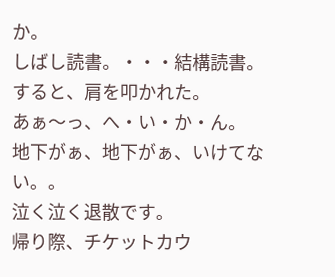か。
しばし読書。・・・結構読書。
すると、肩を叩かれた。
あぁ〜っ、へ・い・か・ん。
地下がぁ、地下がぁ、いけてない。。
泣く泣く退散です。
帰り際、チケットカウ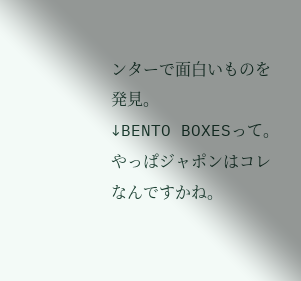ンターで面白いものを発見。
↓BENTO BOXESって。やっぱジャポンはコレなんですかね。